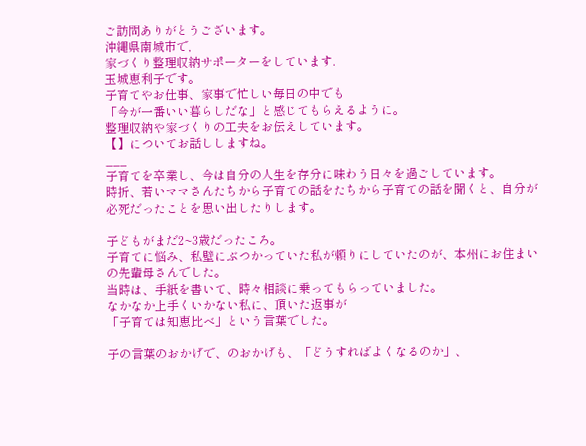ご訪問ありがとうございます。
沖縄県南城市で,
家づくり整理収納サポーターをしています.
玉城恵利子です。
子育てやお仕事、家事で忙しい毎日の中でも
「今が一番いい暮らしだな」と感じてもらえるように。
整理収納や家づくりの工夫をお伝えしています。
【】についてお話ししますね。
___
子育てを卒業し、今は自分の人生を存分に味わう日々を過ごしています。
時折、若いママさんたちから子育ての話をたちから子育ての話を聞くと、自分が必死だったことを思い出したりします。

子どもがまだ2~3歳だったころ。
子育てに悩み、私壁にぶつかっていた私が頼りにしていたのが、本州にお住まいの先輩母さんでした。
当時は、手紙を書いて、時々相談に乗ってもらっていました。
なかなか上手くいかない私に、頂いた返事が
「子育ては知恵比べ」という言葉でした。

子の言葉のおかげで、のおかげも、「どうすればよくなるのか」、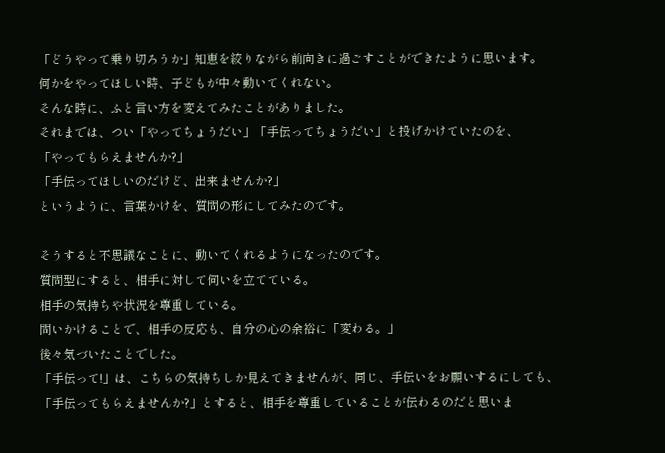「どうやって乗り切ろうか」知恵を絞りながら前向きに過ごすことができたように思います。
何かをやってほしい時、子どもが中々動いてくれない。
そんな時に、ふと言い方を変えてみたことがありました。
それまでは、つい「やってちょうだい」「手伝ってちょうだい」と投げかけていたのを、
「やってもらえませんか?」
「手伝ってほしいのだけど、出来ませんか?」
というように、言葉かけを、質問の形にしてみたのです。

そうすると不思議なことに、動いてくれるようになったのです。
質問型にすると、相手に対して伺いを立てている。
相手の気持ちや状況を尊重している。
問いかけることで、相手の反応も、自分の心の余裕に「変わる。」
後々気づいたことでした。
「手伝って!」は、こちらの気持ちしか見えてきませんが、同じ、手伝いをお願いするにしても、
「手伝ってもらえませんか?」とすると、相手を尊重していることが伝わるのだと思いま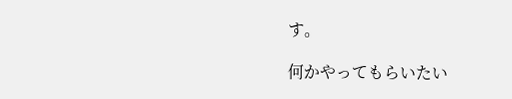す。

何かやってもらいたい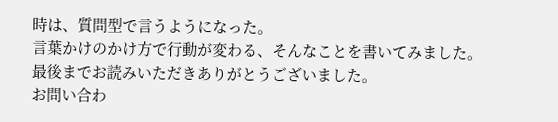時は、質問型で言うようになった。
言葉かけのかけ方で行動が変わる、そんなことを書いてみました。
最後までお読みいただきありがとうございました。
お問い合わ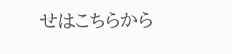せはこちらから